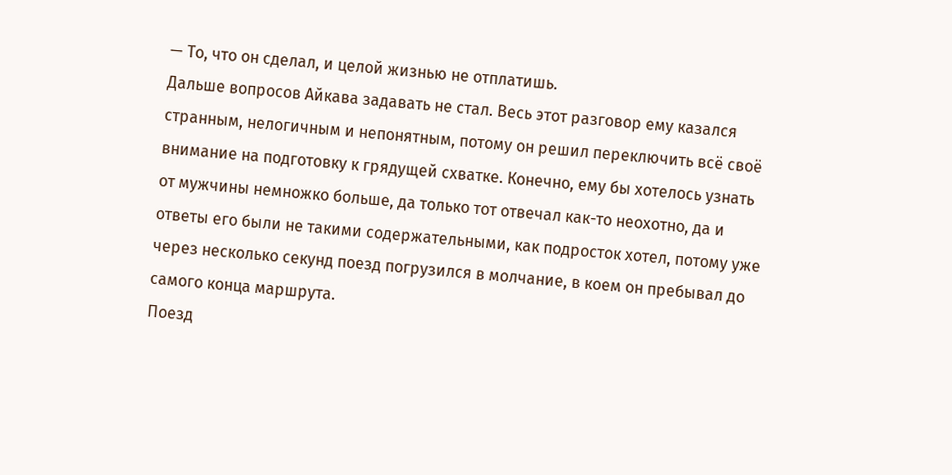— То, что он сделал, и целой жизнью не отплатишь.
Дальше вопросов Айкава задавать не стал. Весь этот разговор ему казался странным, нелогичным и непонятным, потому он решил переключить всё своё внимание на подготовку к грядущей схватке. Конечно, ему бы хотелось узнать от мужчины немножко больше, да только тот отвечал как-то неохотно, да и ответы его были не такими содержательными, как подросток хотел, потому уже через несколько секунд поезд погрузился в молчание, в коем он пребывал до самого конца маршрута.
Поезд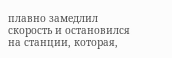плавно замедлил скорость и остановился на станции, которая,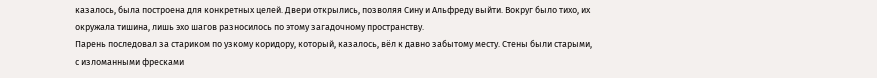казалось, была построена для конкретных целей. Двери открылись, позволяя Сину и Альфреду выйти. Вокруг было тихо, их окружала тишина, лишь эхо шагов разносилось по этому загадочному пространству.
Парень последовал за стариком по узкому коридору, который, казалось, вёл к давно забытому месту. Стены были старыми, с изломанными фресками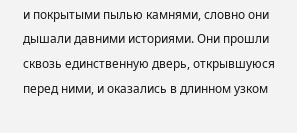и покрытыми пылью камнями, словно они дышали давними историями. Они прошли сквозь единственную дверь, открывшуюся перед ними, и оказались в длинном узком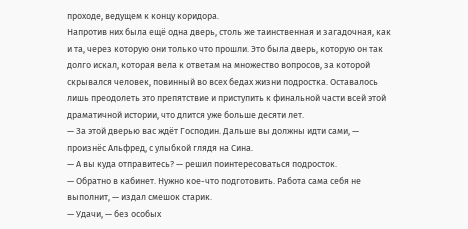проходе, ведущем к концу коридора.
Напротив них была ещё одна дверь, столь же таинственная и загадочная, как и та, через которую они только что прошли. Это была дверь, которую он так долго искал, которая вела к ответам на множество вопросов, за которой скрывался человек, повинный во всех бедах жизни подростка. Оставалось лишь преодолеть это препятствие и приступить к финальной части всей этой драматичной истории, что длится уже больше десяти лет.
— За этой дверью вас ждёт Господин. Дальше вы должны идти сами, — произнёс Альфред, с улыбкой глядя на Сина.
— А вы куда отправитесь? — решил поинтересоваться подросток.
— Обратно в кабинет. Нужно кое-что подготовить. Работа сама себя не выполнит, — издал смешок старик.
— Удачи, — без особых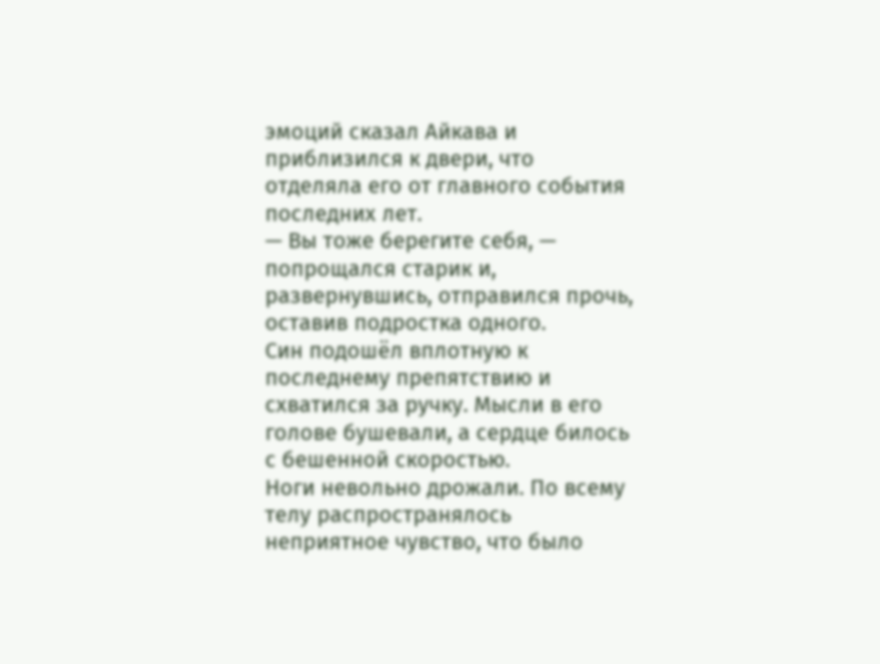эмоций сказал Айкава и приблизился к двери, что отделяла его от главного события последних лет.
— Вы тоже берегите себя, — попрощался старик и, развернувшись, отправился прочь, оставив подростка одного.
Син подошёл вплотную к последнему препятствию и схватился за ручку. Мысли в его голове бушевали, а сердце билось с бешенной скоростью.
Ноги невольно дрожали. По всему телу распространялось неприятное чувство, что было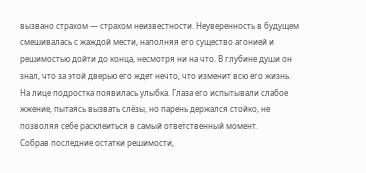вызвано страхом — страхом неизвестности. Неуверенность в будущем смешивалась с жаждой мести, наполняя его существо агонией и решимостью дойти до конца, несмотря ни на что. В глубине души он знал, что за этой дверью его ждет нечто, что изменит всю его жизнь.
На лице подростка появилась улыбка. Глаза его испытывали слабое жжение, пытаясь вызвать слёзы, но парень держался стойко, не позволяя себе расклеиться в самый ответственный момент.
Собрав последние остатки решимости,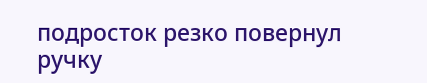подросток резко повернул ручку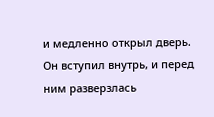и медленно открыл дверь. Он вступил внутрь, и перед ним разверзлась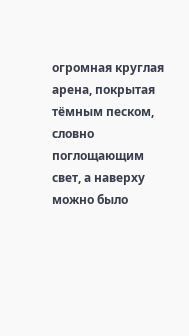огромная круглая арена, покрытая тёмным песком, словно поглощающим свет, а наверху можно было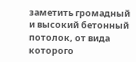заметить громадный и высокий бетонный потолок, от вида которого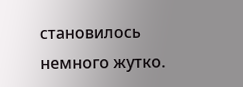становилось немного жутко.